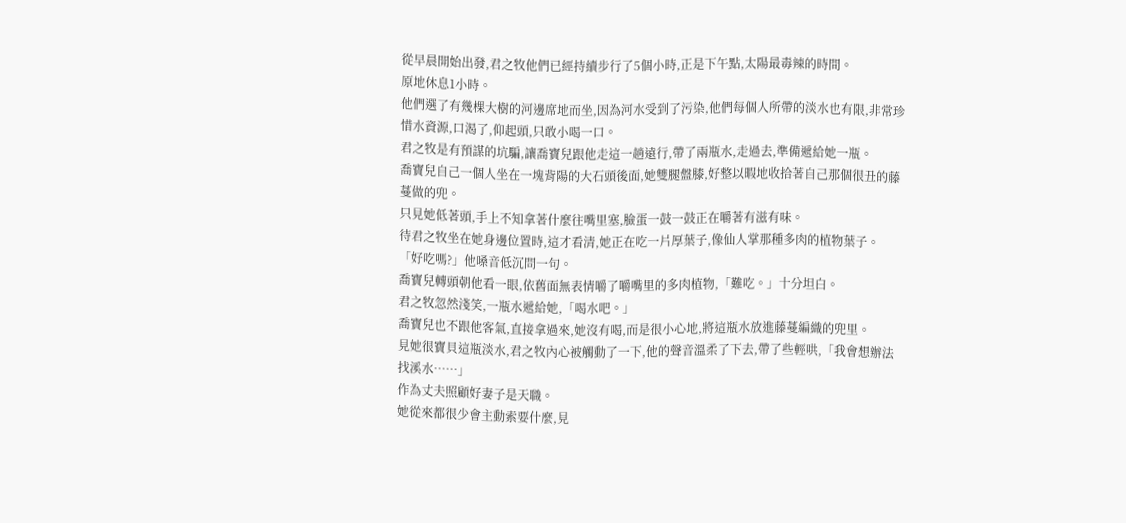從早晨開始出發,君之牧他們已經持續步行了5個小時,正是下午點,太陽最毒辣的時間。
原地休息1小時。
他們選了有幾棵大樹的河邊席地而坐,因為河水受到了污染,他們每個人所帶的淡水也有限,非常珍惜水資源,口渴了,仰起頭,只敢小喝一口。
君之牧是有預謀的坑騙,讓喬寶兒跟他走這一趟遠行,帶了兩瓶水,走過去,準備遞給她一瓶。
喬寶兒自己一個人坐在一塊背陽的大石頭後面,她雙腿盤膝,好整以暇地收拾著自己那個很丑的藤蔓做的兜。
只見她低著頭,手上不知拿著什麼往嘴里塞,臉蛋一鼓一鼓正在嚼著有滋有味。
待君之牧坐在她身邊位置時,這才看清,她正在吃一片厚葉子,像仙人掌那種多肉的植物葉子。
「好吃嗎?」他嗓音低沉問一句。
喬寶兒轉頭朝他看一眼,依舊面無表情嚼了嚼嘴里的多肉植物,「難吃。」十分坦白。
君之牧忽然淺笑,一瓶水遞給她,「喝水吧。」
喬寶兒也不跟他客氣,直接拿過來,她沒有喝,而是很小心地,將這瓶水放進藤蔓編織的兜里。
見她很寶貝這瓶淡水,君之牧內心被觸動了一下,他的聲音溫柔了下去,帶了些輕哄,「我會想辦法找溪水……」
作為丈夫照顧好妻子是天職。
她從來都很少會主動索要什麼,見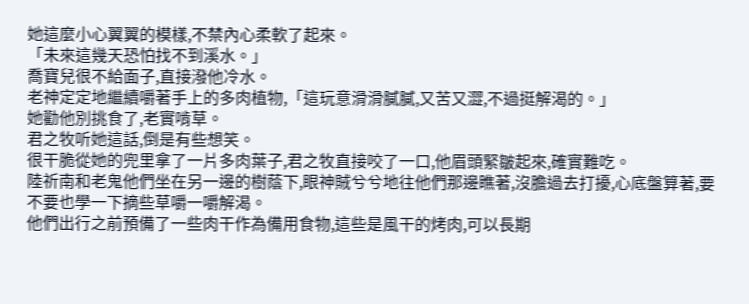她這麼小心翼翼的模樣,不禁內心柔軟了起來。
「未來這幾天恐怕找不到溪水。」
喬寶兒很不給面子,直接潑他冷水。
老神定定地繼續嚼著手上的多肉植物,「這玩意滑滑膩膩,又苦又澀,不過挺解渴的。」
她勸他別挑食了,老實啃草。
君之牧听她這話,倒是有些想笑。
很干脆從她的兜里拿了一片多肉葉子,君之牧直接咬了一口,他眉頭緊皺起來,確實難吃。
陸祈南和老鬼他們坐在另一邊的樹蔭下,眼神賊兮兮地往他們那邊瞧著,沒膽過去打擾,心底盤算著,要不要也學一下摘些草嚼一嚼解渴。
他們出行之前預備了一些肉干作為備用食物,這些是風干的烤肉,可以長期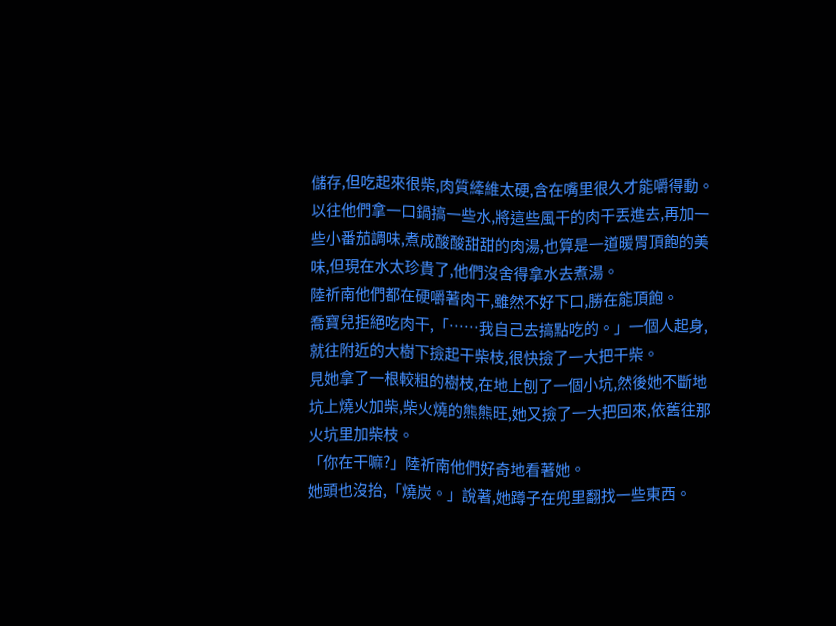儲存,但吃起來很柴,肉質縴維太硬,含在嘴里很久才能嚼得動。
以往他們拿一口鍋搞一些水,將這些風干的肉干丟進去,再加一些小番茄調味,煮成酸酸甜甜的肉湯,也算是一道暖胃頂飽的美味,但現在水太珍貴了,他們沒舍得拿水去煮湯。
陸祈南他們都在硬嚼著肉干,雖然不好下口,勝在能頂飽。
喬寶兒拒絕吃肉干,「……我自己去搞點吃的。」一個人起身,就往附近的大樹下撿起干柴枝,很快撿了一大把干柴。
見她拿了一根較粗的樹枝,在地上刨了一個小坑,然後她不斷地坑上燒火加柴,柴火燒的熊熊旺,她又撿了一大把回來,依舊往那火坑里加柴枝。
「你在干嘛?」陸祈南他們好奇地看著她。
她頭也沒抬,「燒炭。」說著,她蹲子在兜里翻找一些東西。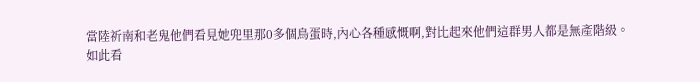當陸祈南和老鬼他們看見她兜里那0多個鳥蛋時,內心各種感慨啊,對比起來他們這群男人都是無產階級。
如此看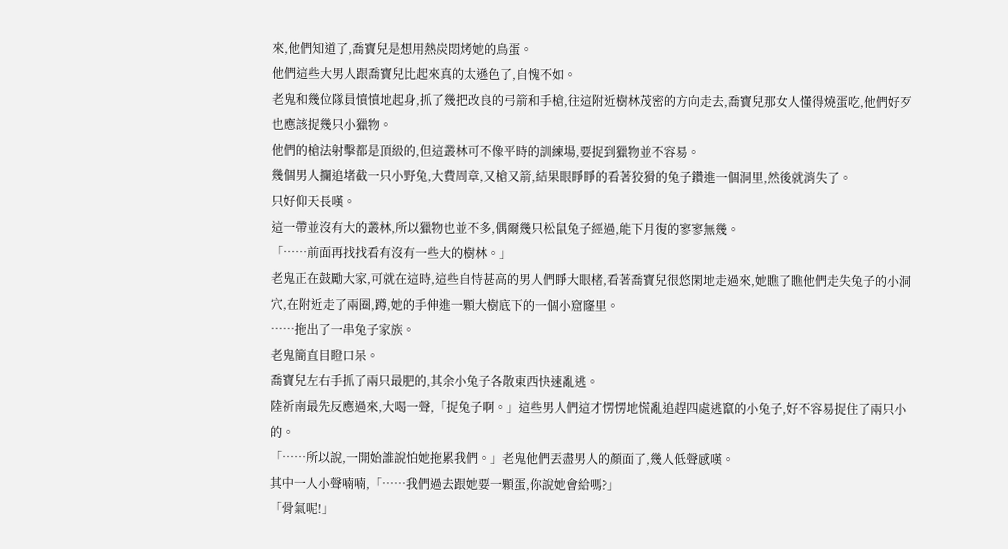來,他們知道了,喬寶兒是想用熱炭悶烤她的鳥蛋。
他們這些大男人跟喬寶兒比起來真的太遜色了,自愧不如。
老鬼和幾位隊員憤憤地起身,抓了幾把改良的弓箭和手槍,往這附近樹林茂密的方向走去,喬寶兒那女人懂得燒蛋吃,他們好歹也應該捉幾只小獵物。
他們的槍法射擊都是頂級的,但這叢林可不像平時的訓練場,要捉到獵物並不容易。
幾個男人攔追堵截一只小野兔,大費周章,又槍又箭,結果眼睜睜的看著狡猾的兔子鑽進一個洞里,然後就消失了。
只好仰天長嘆。
這一帶並沒有大的叢林,所以獵物也並不多,偶爾幾只松鼠兔子經過,能下月復的寥寥無幾。
「……前面再找找看有沒有一些大的樹林。」
老鬼正在鼓勵大家,可就在這時,這些自恃甚高的男人們睜大眼楮,看著喬寶兒很悠閑地走過來,她瞧了瞧他們走失兔子的小洞穴,在附近走了兩圈,蹲,她的手伸進一顆大樹底下的一個小窟窿里。
……拖出了一串兔子家族。
老鬼簡直目瞪口呆。
喬寶兒左右手抓了兩只最肥的,其余小兔子各散東西快速亂逃。
陸祈南最先反應過來,大喝一聲,「捉兔子啊。」這些男人們這才愣愣地慌亂追趕四處逃竄的小兔子,好不容易捉住了兩只小的。
「……所以說,一開始誰說怕她拖累我們。」老鬼他們丟盡男人的顏面了,幾人低聲感嘆。
其中一人小聲喃喃,「……我們過去跟她要一顆蛋,你說她會給嗎?」
「骨氣呢!」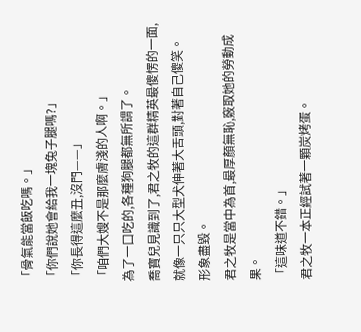「骨氣能當飯吃嗎。」
「你們說她會給我一塊兔子腿嗎?」
「你長得這麼丑,沒門——」
「咱們大嫂不是那麼膚淺的人啊。」
為了一口吃的,各種狗腿都無所謂了。
喬寶兒見識到了,君之牧的這群精英最傻愣的一面,就像一只只大型犬伸著大舌頭,對著自己傻笑。
形象盡毀。
君之牧是當中為首,最厚顏無恥,竅取她的勞動成果。
「這味道不錯。」
君之牧一本正經試著一顆炭烤蛋。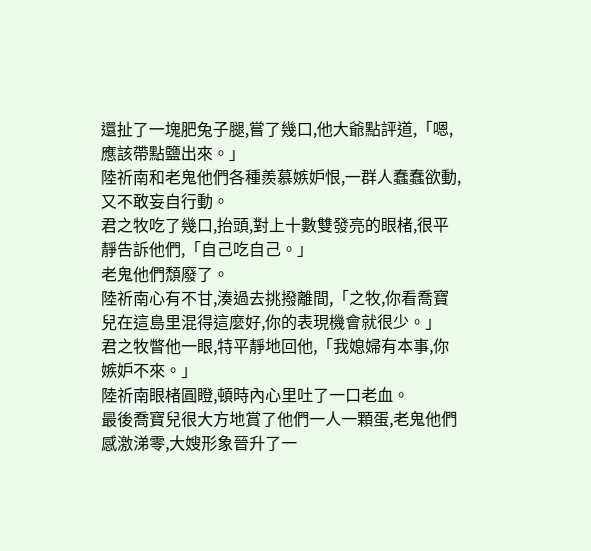還扯了一塊肥兔子腿,嘗了幾口,他大爺點評道,「嗯,應該帶點鹽出來。」
陸祈南和老鬼他們各種羨慕嫉妒恨,一群人蠢蠢欲動,又不敢妄自行動。
君之牧吃了幾口,抬頭,對上十數雙發亮的眼楮,很平靜告訴他們,「自己吃自己。」
老鬼他們頹廢了。
陸祈南心有不甘,湊過去挑撥離間,「之牧,你看喬寶兒在這島里混得這麼好,你的表現機會就很少。」
君之牧瞥他一眼,特平靜地回他,「我媳婦有本事,你嫉妒不來。」
陸祈南眼楮圓瞪,頓時內心里吐了一口老血。
最後喬寶兒很大方地賞了他們一人一顆蛋,老鬼他們感激涕零,大嫂形象晉升了一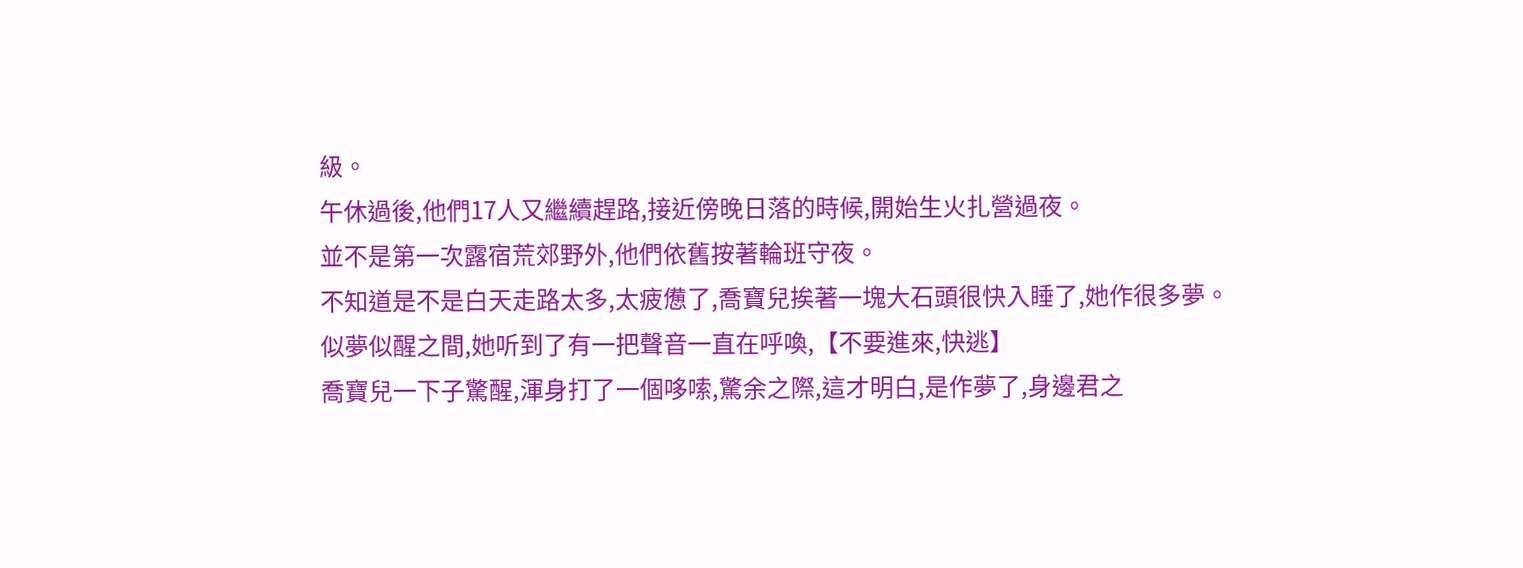級。
午休過後,他們17人又繼續趕路,接近傍晚日落的時候,開始生火扎營過夜。
並不是第一次露宿荒郊野外,他們依舊按著輪班守夜。
不知道是不是白天走路太多,太疲憊了,喬寶兒挨著一塊大石頭很快入睡了,她作很多夢。
似夢似醒之間,她听到了有一把聲音一直在呼喚,【不要進來,快逃】
喬寶兒一下子驚醒,渾身打了一個哆嗦,驚余之際,這才明白,是作夢了,身邊君之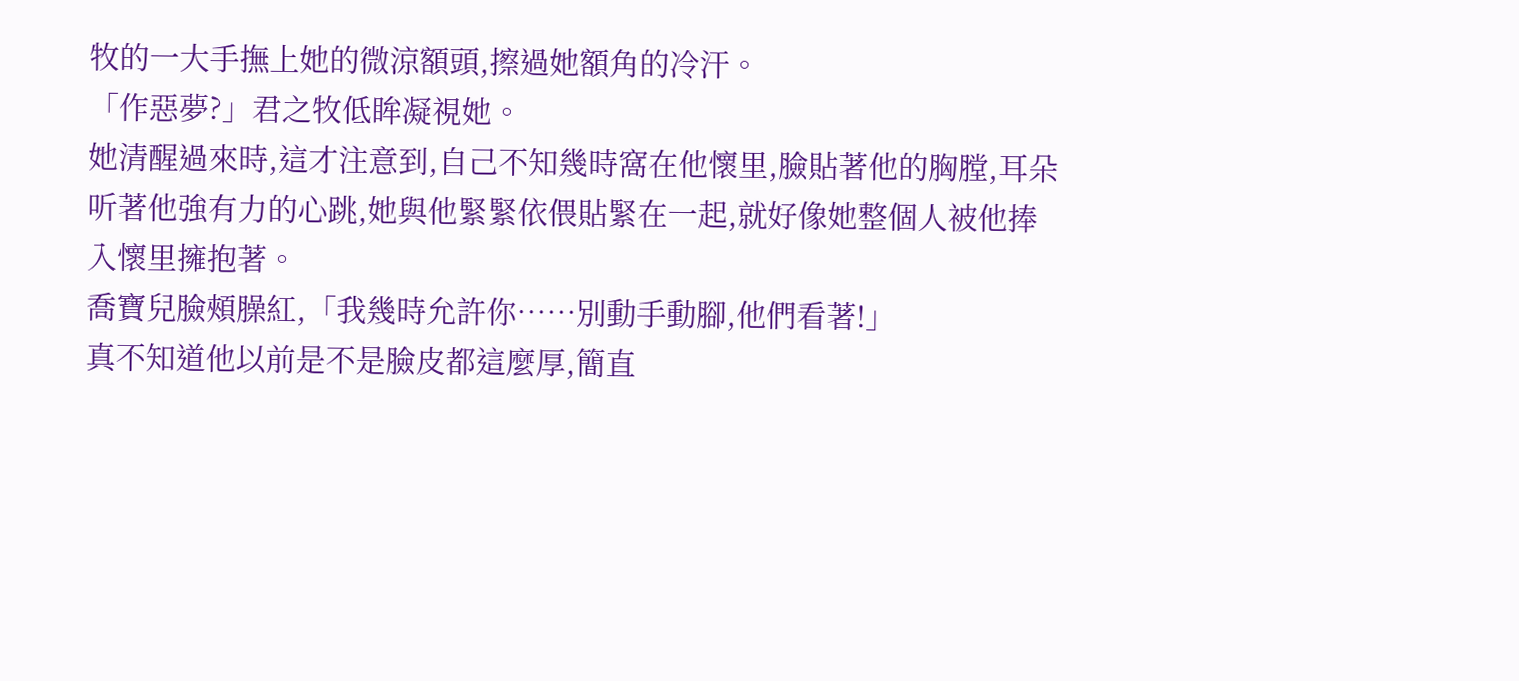牧的一大手撫上她的微涼額頭,擦過她額角的冷汗。
「作惡夢?」君之牧低眸凝視她。
她清醒過來時,這才注意到,自己不知幾時窩在他懷里,臉貼著他的胸膛,耳朵听著他強有力的心跳,她與他緊緊依偎貼緊在一起,就好像她整個人被他捧入懷里擁抱著。
喬寶兒臉頰臊紅,「我幾時允許你……別動手動腳,他們看著!」
真不知道他以前是不是臉皮都這麼厚,簡直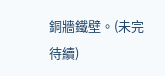銅牆鐵壁。(未完待續)